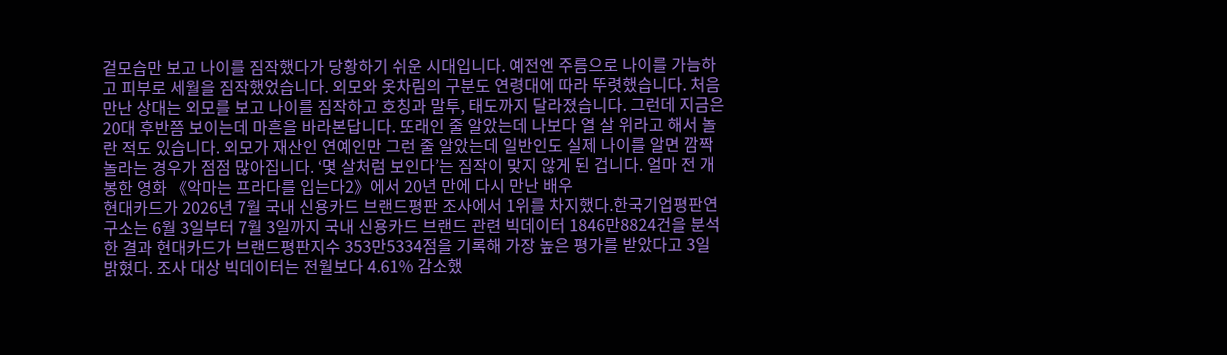겉모습만 보고 나이를 짐작했다가 당황하기 쉬운 시대입니다. 예전엔 주름으로 나이를 가늠하고 피부로 세월을 짐작했었습니다. 외모와 옷차림의 구분도 연령대에 따라 뚜렷했습니다. 처음 만난 상대는 외모를 보고 나이를 짐작하고 호칭과 말투, 태도까지 달라졌습니다. 그런데 지금은 20대 후반쯤 보이는데 마흔을 바라본답니다. 또래인 줄 알았는데 나보다 열 살 위라고 해서 놀란 적도 있습니다. 외모가 재산인 연예인만 그런 줄 알았는데 일반인도 실제 나이를 알면 깜짝 놀라는 경우가 점점 많아집니다. ‘몇 살처럼 보인다’는 짐작이 맞지 않게 된 겁니다. 얼마 전 개봉한 영화 《악마는 프라다를 입는다2》에서 20년 만에 다시 만난 배우
현대카드가 2026년 7월 국내 신용카드 브랜드평판 조사에서 1위를 차지했다.한국기업평판연구소는 6월 3일부터 7월 3일까지 국내 신용카드 브랜드 관련 빅데이터 1846만8824건을 분석한 결과 현대카드가 브랜드평판지수 353만5334점을 기록해 가장 높은 평가를 받았다고 3일 밝혔다. 조사 대상 빅데이터는 전월보다 4.61% 감소했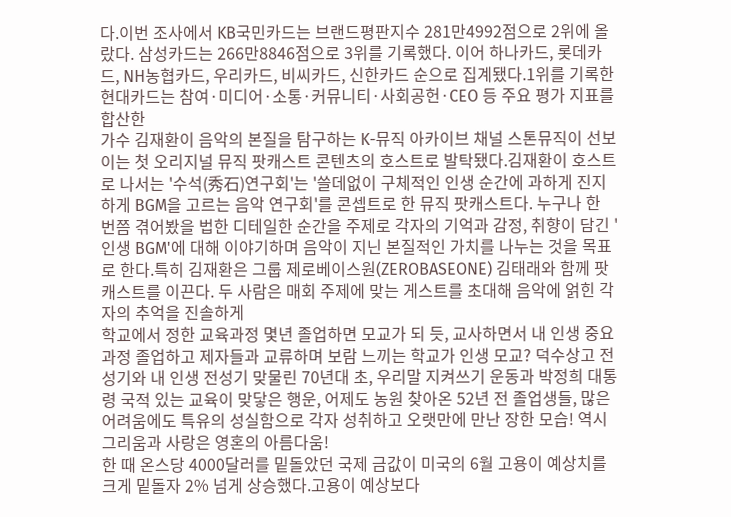다.이번 조사에서 KB국민카드는 브랜드평판지수 281만4992점으로 2위에 올랐다. 삼성카드는 266만8846점으로 3위를 기록했다. 이어 하나카드, 롯데카드, NH농협카드, 우리카드, 비씨카드, 신한카드 순으로 집계됐다.1위를 기록한 현대카드는 참여·미디어·소통·커뮤니티·사회공헌·CEO 등 주요 평가 지표를 합산한
가수 김재환이 음악의 본질을 탐구하는 K-뮤직 아카이브 채널 스톤뮤직이 선보이는 첫 오리지널 뮤직 팟캐스트 콘텐츠의 호스트로 발탁됐다.김재환이 호스트로 나서는 '수석(秀石)연구회'는 '쓸데없이 구체적인 인생 순간에 과하게 진지하게 BGM을 고르는 음악 연구회'를 콘셉트로 한 뮤직 팟캐스트다. 누구나 한 번쯤 겪어봤을 법한 디테일한 순간을 주제로 각자의 기억과 감정, 취향이 담긴 '인생 BGM'에 대해 이야기하며 음악이 지닌 본질적인 가치를 나누는 것을 목표로 한다.특히 김재환은 그룹 제로베이스원(ZEROBASEONE) 김태래와 함께 팟캐스트를 이끈다. 두 사람은 매회 주제에 맞는 게스트를 초대해 음악에 얽힌 각자의 추억을 진솔하게
학교에서 정한 교육과정 몇년 졸업하면 모교가 되 듯, 교사하면서 내 인생 중요 과정 졸업하고 제자들과 교류하며 보람 느끼는 학교가 인생 모교? 덕수상고 전성기와 내 인생 전성기 맞물린 70년대 초, 우리말 지켜쓰기 운동과 박정희 대통령 국적 있는 교육이 맞닿은 행운, 어제도 농원 찾아온 52년 전 졸업생들, 많은 어려움에도 특유의 성실함으로 각자 성취하고 오랫만에 만난 장한 모습! 역시 그리움과 사랑은 영혼의 아름다움!
한 때 온스당 4000달러를 밑돌았던 국제 금값이 미국의 6월 고용이 예상치를 크게 밑돌자 2% 넘게 상승했다.고용이 예상보다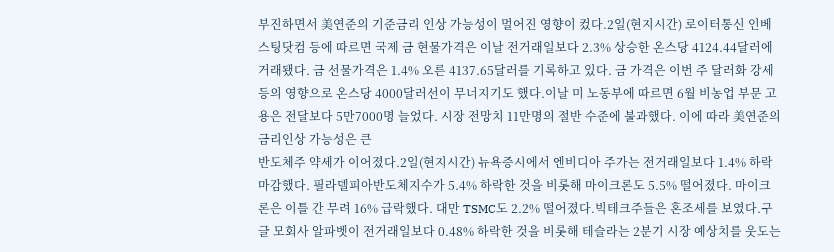부진하면서 美연준의 기준금리 인상 가능성이 멀어진 영향이 컸다.2일(현지시간) 로이터통신 인베스팅닷컴 등에 따르면 국제 금 현물가격은 이날 전거래일보다 2.3% 상승한 온스당 4124.44달러에 거래됐다. 금 선물가격은 1.4% 오른 4137.65달러를 기록하고 있다. 금 가격은 이번 주 달러화 강세 등의 영향으로 온스당 4000달러선이 무너지기도 했다.이날 미 노동부에 따르면 6월 비농업 부문 고용은 전달보다 5만7000명 늘었다. 시장 전망치 11만명의 절반 수준에 불과했다. 이에 따라 美연준의 금리인상 가능성은 큰
반도체주 약세가 이어졌다.2일(현지시간) 뉴욕증시에서 엔비디아 주가는 전거래일보다 1.4% 하락 마감했다. 필라델피아반도체지수가 5.4% 하락한 것을 비롯해 마이크론도 5.5% 떨어졌다. 마이크론은 이틀 간 무려 16% 급락했다. 대만 TSMC도 2.2% 떨어졌다.빅테크주들은 혼조세를 보였다.구글 모회사 알파벳이 전거래일보다 0.48% 하락한 것을 비롯해 테슬라는 2분기 시장 예상치를 웃도는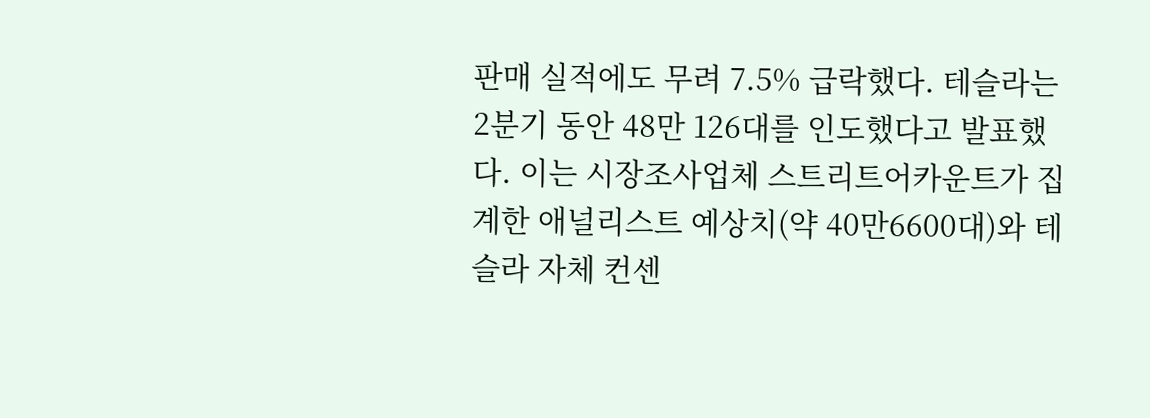판매 실적에도 무려 7.5% 급락했다. 테슬라는 2분기 동안 48만 126대를 인도했다고 발표했다. 이는 시장조사업체 스트리트어카운트가 집계한 애널리스트 예상치(약 40만6600대)와 테슬라 자체 컨센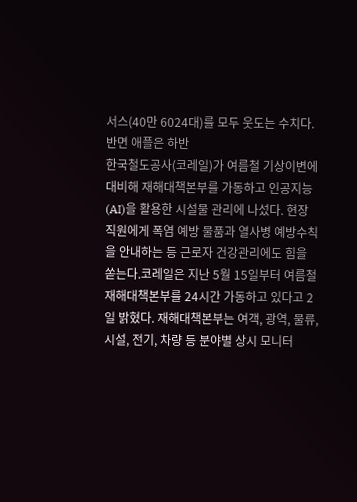서스(40만 6024대)를 모두 웃도는 수치다.반면 애플은 하반
한국철도공사(코레일)가 여름철 기상이변에 대비해 재해대책본부를 가동하고 인공지능(AI)을 활용한 시설물 관리에 나섰다. 현장 직원에게 폭염 예방 물품과 열사병 예방수칙을 안내하는 등 근로자 건강관리에도 힘을 쏟는다.코레일은 지난 5월 15일부터 여름철 재해대책본부를 24시간 가동하고 있다고 2일 밝혔다. 재해대책본부는 여객, 광역, 물류, 시설, 전기, 차량 등 분야별 상시 모니터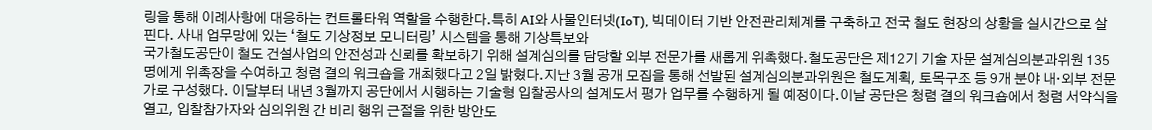링을 통해 이례사항에 대응하는 컨트롤타워 역할을 수행한다.특히 AI와 사물인터넷(IoT), 빅데이터 기반 안전관리체계를 구축하고 전국 철도 현장의 상황을 실시간으로 살핀다. 사내 업무망에 있는 ‘철도 기상정보 모니터링’ 시스템을 통해 기상특보와
국가철도공단이 철도 건설사업의 안전성과 신뢰를 확보하기 위해 설계심의를 담당할 외부 전문가를 새롭게 위촉했다.철도공단은 제12기 기술 자문 설계심의분과위원 135명에게 위촉장을 수여하고 청렴 결의 워크숍을 개최했다고 2일 밝혔다.지난 3월 공개 모집을 통해 선발된 설계심의분과위원은 철도계획, 토목구조 등 9개 분야 내·외부 전문가로 구성했다. 이달부터 내년 3월까지 공단에서 시행하는 기술형 입찰공사의 설계도서 평가 업무를 수행하게 될 예정이다.이날 공단은 청렴 결의 워크숍에서 청렴 서약식을 열고, 입찰참가자와 심의위원 간 비리 행위 근절을 위한 방안도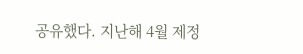공유했다. 지난해 4월 제정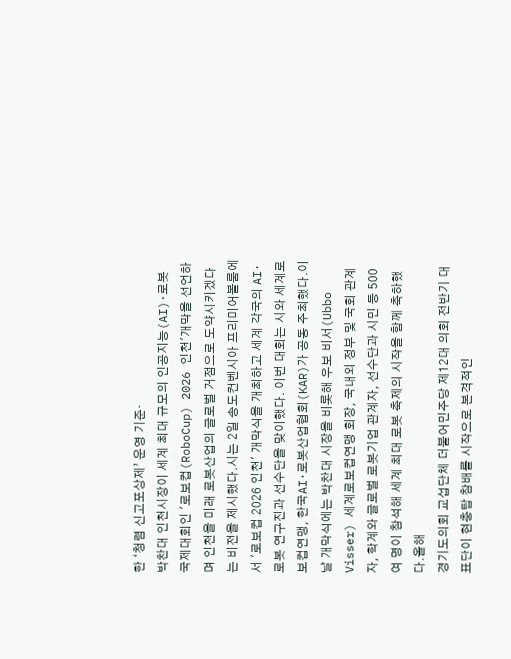한 ‘청렴 신고포상제’ 운영 기준·
박찬대 인천시장이 세계 최대 규모의 인공지능(AI)·로봇 국제대회인 '로보컵(RoboCup) 2026 인천'개막을 선언하며 인천을 미래 로봇산업의 글로벌 거점으로 도약시키겠다는 비전을 제시했다.시는 2일 송도컨벤시아 프리미어볼룸에서 '로보컵 2026 인천' 개막식을 개최하고 세계 각국의 AI·로봇 연구진과 선수단을 맞이했다. 이번 대회는 시와 세계로보컵연맹, 한국AI·로봇산업협회(KAR)가 공동 주최했다.이날 개막식에는 박찬대 시장을 비롯해 우보 비서(Ubbo Visser) 세계로보컵연맹 회장, 국내외 정부 및 국회 관계자, 학계와 글로벌 로봇기업 관계자, 선수단과 시민 등 500여 명이 참석해 세계 최대 로봇 축제의 시작을 함께 축하했다.올해
경기도의회 교섭단체 더불어민주당 제12대 의회 전반기 대표단이 현충탑 참배를 시작으로 본격적인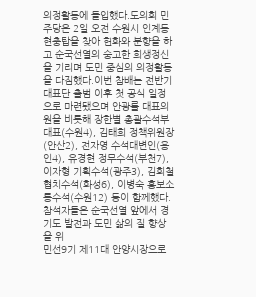의정활동에 돌입했다.도의회 민주당은 2일 오전 수원시 인계동 현충탑을 찾아 헌화와 분향을 하고 순국선열의 숭고한 희생정신을 기리며 도민 중심의 의정활동을 다짐했다.이번 참배는 전반기 대표단 출범 이후 첫 공식 일정으로 마련됐으며 안광률 대표의원을 비롯해 장한별 총괄수석부대표(수원4), 김태희 정책위원장(안산2), 전자영 수석대변인(용인4), 유경현 정무수석(부천7), 이자형 기획수석(광주3), 김회철 협치수석(화성6), 이병숙 홍보소통수석(수원12) 등이 함께했다.참석자들은 순국선열 앞에서 경기도 발전과 도민 삶의 질 향상을 위
민선9기 제11대 안양시장으로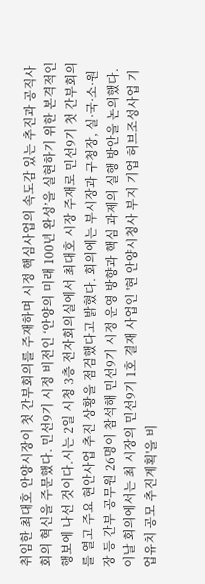취임한 최대호 안양시장이 첫 간부회의를 주재하며 시정 핵심사업의 속도감 있는 추진과 공직사회의 혁신을 주문했다. 민선9기 시정 비전인 ‘안양의 미래 100년 완성’을 실현하기 위한 본격적인 행보에 나선 것이다.시는 2일 시청 3층 전자회의실에서 최대호 시장 주재로 민선9기 첫 간부회의를 열고 주요 현안사업 추진 상황을 점검했다고 밝혔다. 회의에는 부시장과 구청장, 실·국·소·원장 등 간부 공무원 26명이 참석해 민선9기 시정 운영 방향과 핵심 과제의 실행 방안을 논의했다.이날 회의에서는 최 시장의 민선9기 1호 결재 사업인 '현 안양시청사 부지 기업 허브조성사업 기업유치 공모 추진계획'을 비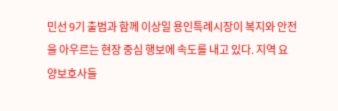민선 9기 출범과 함께 이상일 용인특례시장이 복지와 안전을 아우르는 현장 중심 행보에 속도를 내고 있다. 지역 요양보호사들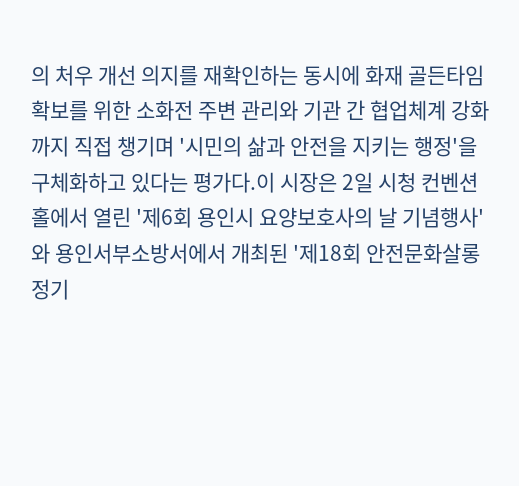의 처우 개선 의지를 재확인하는 동시에 화재 골든타임 확보를 위한 소화전 주변 관리와 기관 간 협업체계 강화까지 직접 챙기며 '시민의 삶과 안전을 지키는 행정'을 구체화하고 있다는 평가다.이 시장은 2일 시청 컨벤션홀에서 열린 '제6회 용인시 요양보호사의 날 기념행사'와 용인서부소방서에서 개최된 '제18회 안전문화살롱 정기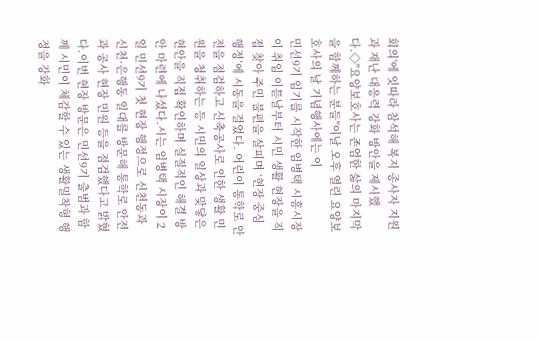회의'에 잇따라 참석해 복지 종사자 지원과 재난 대응력 강화 방안을 제시했다.◇"요양보호사는 존엄한 삶의 마지막을 함께하는 분들"이날 오후 열린 요양보호사의 날 기념행사에는 이
민선9기 임기를 시작한 임병택 시흥시장이 취임 이튿날부터 시민 생활 현장을 직접 찾아 주민 불편을 살피며 ‘현장 중심 행정’에 시동을 걸었다. 어린이 통학로 안전을 점검하고 신축공사로 인한 생활 민원을 청취하는 등 시민의 일상과 맞닿은 현안을 직접 확인하며 실질적인 해결 방안 마련에 나섰다.시는 임병택 시장이 2일 민선9기 첫 현장 행정으로 신천동과 신천·은행동 일대를 방문해 통학로 안전과 공사 현장 민원 등을 점검했다고 밝혔다.이번 현장 방문은 민선9기 출범과 함께 시민이 체감할 수 있는 생활밀착형 행정을 강화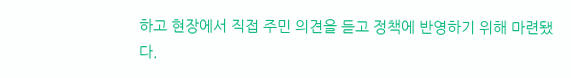하고 현장에서 직접 주민 의견을 듣고 정책에 반영하기 위해 마련됐다.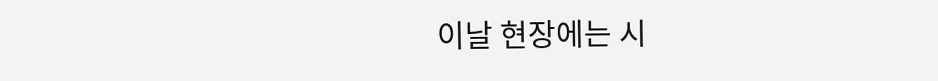이날 현장에는 시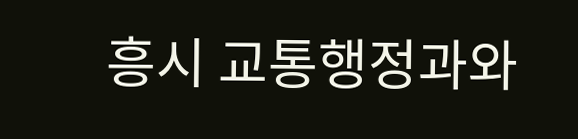흥시 교통행정과와